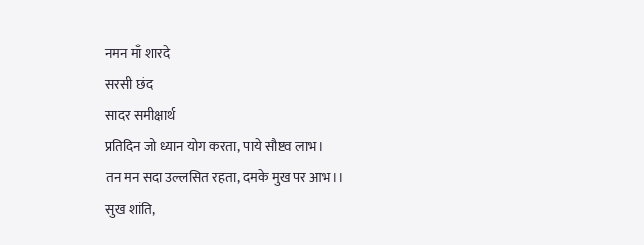नमन माँ शारदे
सरसी छंद
सादर समीक्षार्थ
प्रतिदिन जो ध्यान योग करता, पाये सौष्टव लाभ।
तन मन सदा उल्लसित रहता, दमके मुख पर आभ।।
सुख शांति,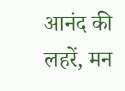आनंद की लहरें, मन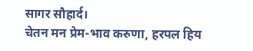सागर सौहार्द।
चेतन मन प्रेम-भाव करुणा, हरपल हिय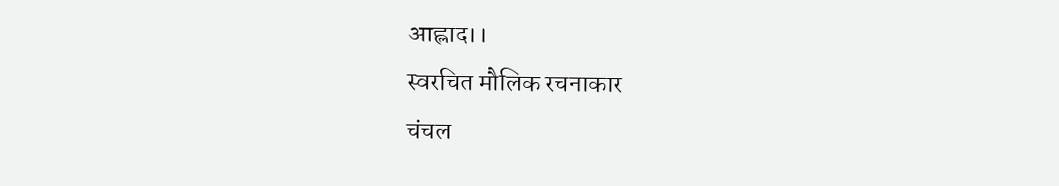आह्लाद।।
स्वरचित मौलिक रचनाकार
चंचल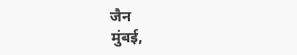जैन
मुंबई,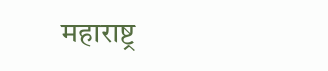महाराष्ट्र